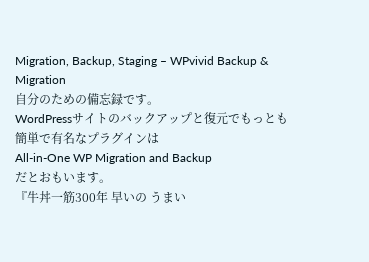Migration, Backup, Staging – WPvivid Backup & Migration
自分のための備忘録です。
WordPressサイトのバックアップと復元でもっとも簡単で有名なプラグインは
All-in-One WP Migration and Backup
だとおもいます。
『牛丼一筋300年 早いの うまい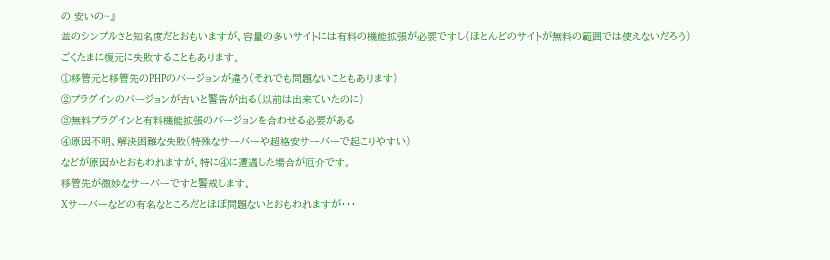の 安いの~』
並のシンプルさと知名度だとおもいますが、容量の多いサイトには有料の機能拡張が必要ですし(ほとんどのサイトが無料の範囲では使えないだろう)
ごくたまに復元に失敗することもあります。
①移管元と移管先のPHPのバージョンが違う(それでも問題ないこともあります)
②プラグインのバージョンが古いと警告が出る(以前は出来ていたのに)
③無料プラグインと有料機能拡張のバージョンを合わせる必要がある
④原因不明、解決困難な失敗(特殊なサーバーや超格安サーバーで起こりやすい)
などが原因かとおもわれますが、特に④に遭遇した場合が厄介です。
移管先が微妙なサーバーですと警戒します。
Xサーバーなどの有名なところだとほぼ問題ないとおもわれますが・・・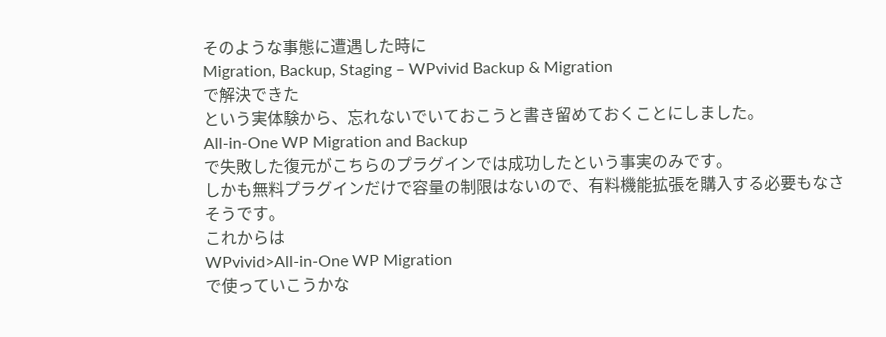そのような事態に遭遇した時に
Migration, Backup, Staging – WPvivid Backup & Migration
で解決できた
という実体験から、忘れないでいておこうと書き留めておくことにしました。
All-in-One WP Migration and Backup
で失敗した復元がこちらのプラグインでは成功したという事実のみです。
しかも無料プラグインだけで容量の制限はないので、有料機能拡張を購入する必要もなさそうです。
これからは
WPvivid>All-in-One WP Migration
で使っていこうかな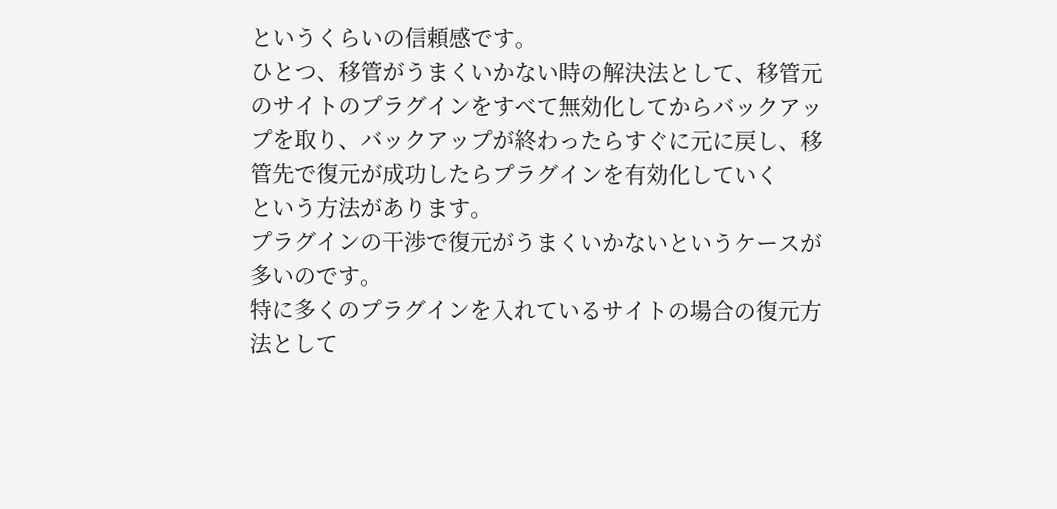というくらいの信頼感です。
ひとつ、移管がうまくいかない時の解決法として、移管元のサイトのプラグインをすべて無効化してからバックアップを取り、バックアップが終わったらすぐに元に戻し、移管先で復元が成功したらプラグインを有効化していく
という方法があります。
プラグインの干渉で復元がうまくいかないというケースが多いのです。
特に多くのプラグインを入れているサイトの場合の復元方法として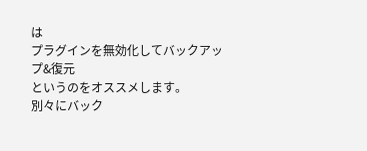は
プラグインを無効化してバックアップ&復元
というのをオススメします。
別々にバック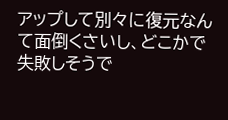アップして別々に復元なんて面倒くさいし、どこかで失敗しそうで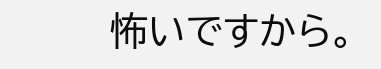怖いですから。